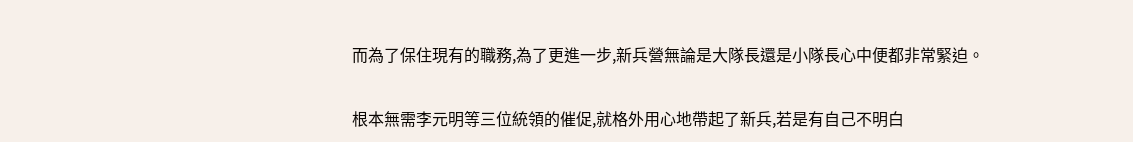而為了保住現有的職務,為了更進一步,新兵營無論是大隊長還是小隊長心中便都非常緊迫。

根本無需李元明等三位統領的催促,就格外用心地帶起了新兵,若是有自己不明白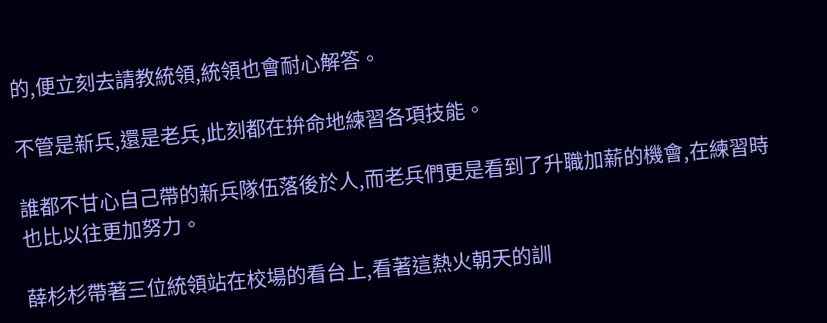的,便立刻去請教統領,統領也會耐心解答。

不管是新兵,還是老兵,此刻都在拚命地練習各項技能。

誰都不甘心自己帶的新兵隊伍落後於人,而老兵們更是看到了升職加薪的機會,在練習時也比以往更加努力。

薛杉杉帶著三位統領站在校場的看台上,看著這熱火朝天的訓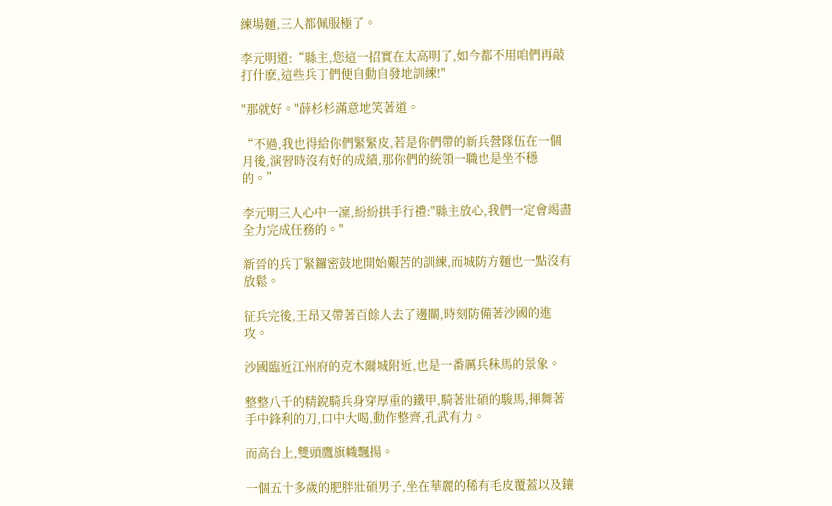練場麵,三人都佩服極了。

李元明道:“縣主,您這一招實在太高明了,如今都不用咱們再敲打什麽,這些兵丁們便自動自發地訓練!"

"那就好。"薛杉杉滿意地笑著道。

“不過,我也得給你們緊緊皮,若是你們帶的新兵營隊伍在一個月後,演習時沒有好的成績,那你們的統領一職也是坐不穩的。”

李元明三人心中一凜,紛紛拱手行禮:"縣主放心,我們一定會竭盡全力完成任務的。"

新晉的兵丁緊鑼密鼓地開始艱苦的訓練,而城防方麵也一點沒有放鬆。

征兵完後,王昂又帶著百餘人去了邊關,時刻防備著沙國的進攻。

沙國臨近江州府的克木爾城附近,也是一番厲兵秣馬的景象。

整整八千的精銳騎兵身穿厚重的鐵甲,騎著壯碩的駿馬,揮舞著手中鋒利的刀,口中大喝,動作整齊,孔武有力。

而高台上,雙頭鷹旗幟飄揚。

一個五十多歲的肥胖壯碩男子,坐在華麗的稀有毛皮覆蓋以及鑲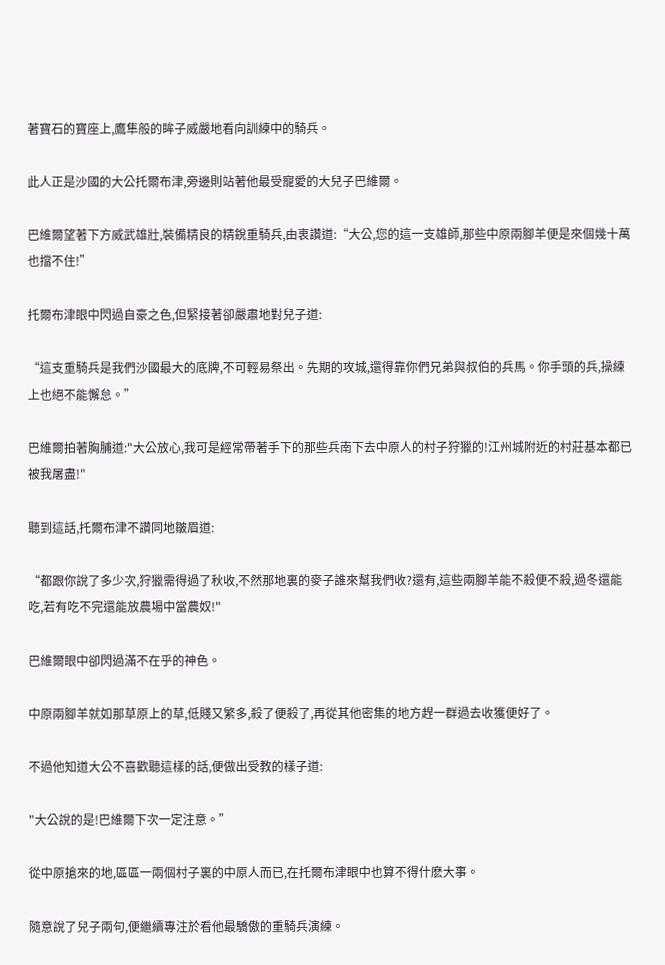著寶石的寶座上,鷹隼般的眸子威嚴地看向訓練中的騎兵。

此人正是沙國的大公托爾布津,旁邊則站著他最受寵愛的大兒子巴維爾。

巴維爾望著下方威武雄壯,裝備精良的精銳重騎兵,由衷讚道:“大公,您的這一支雄師,那些中原兩腳羊便是來個幾十萬也擋不住!”

托爾布津眼中閃過自豪之色,但緊接著卻嚴肅地對兒子道:

“這支重騎兵是我們沙國最大的底牌,不可輕易祭出。先期的攻城,還得靠你們兄弟與叔伯的兵馬。你手頭的兵,操練上也絕不能懈怠。”

巴維爾拍著胸脯道:"大公放心,我可是經常帶著手下的那些兵南下去中原人的村子狩獵的!江州城附近的村莊基本都已被我屠盡!"

聽到這話,托爾布津不讚同地皺眉道:

“都跟你說了多少次,狩獵需得過了秋收,不然那地裏的麥子誰來幫我們收?還有,這些兩腳羊能不殺便不殺,過冬還能吃,若有吃不完還能放農場中當農奴!"

巴維爾眼中卻閃過滿不在乎的神色。

中原兩腳羊就如那草原上的草,低賤又繁多,殺了便殺了,再從其他密集的地方趕一群過去收獲便好了。

不過他知道大公不喜歡聽這樣的話,便做出受教的樣子道:

"大公說的是!巴維爾下次一定注意。”

從中原搶來的地,區區一兩個村子裏的中原人而已,在托爾布津眼中也算不得什麽大事。

隨意說了兒子兩句,便繼續專注於看他最驕傲的重騎兵演練。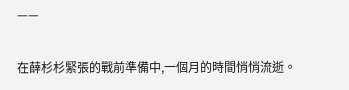——

在薛杉杉緊張的戰前準備中,一個月的時間悄悄流逝。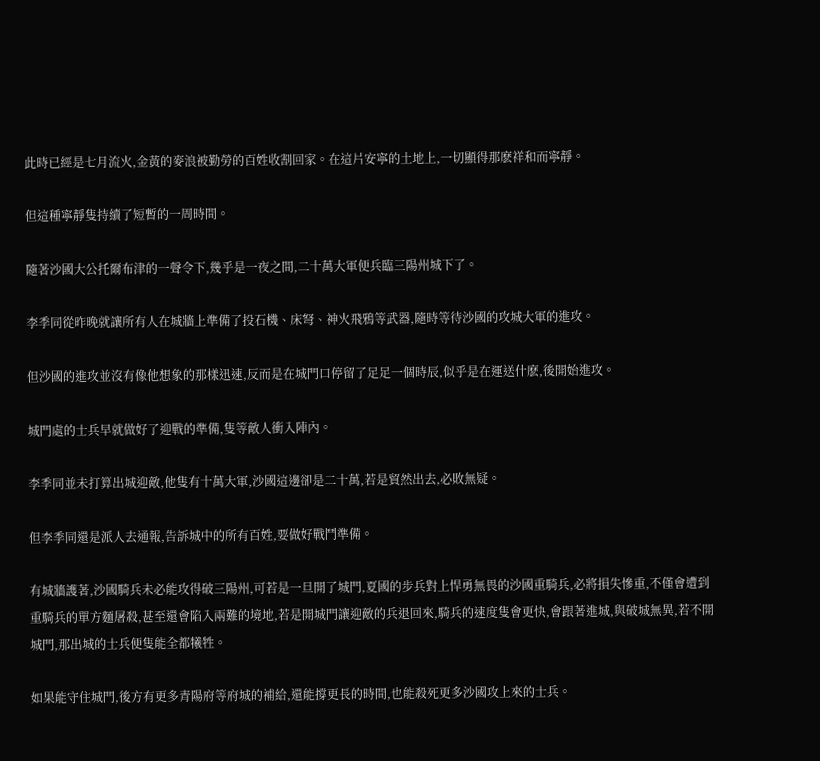此時已經是七月流火,金黃的麥浪被勤勞的百姓收割回家。在這片安寧的土地上,一切顯得那麽祥和而寧靜。

但這種寧靜隻持續了短暫的一周時間。

隨著沙國大公托爾布津的一聲令下,幾乎是一夜之間,二十萬大軍便兵臨三陽州城下了。

李季同從昨晚就讓所有人在城牆上準備了投石機、床弩、神火飛鴉等武器,隨時等待沙國的攻城大軍的進攻。

但沙國的進攻並沒有像他想象的那樣迅速,反而是在城門口停留了足足一個時辰,似乎是在運送什麽,後開始進攻。

城門處的士兵早就做好了迎戰的準備,隻等敵人衝入陣內。

李季同並未打算出城迎敵,他隻有十萬大軍,沙國這邊卻是二十萬,若是貿然出去,必敗無疑。

但李季同還是派人去通報,告訴城中的所有百姓,要做好戰鬥準備。

有城牆護著,沙國騎兵未必能攻得破三陽州,可若是一旦開了城門,夏國的步兵對上悍勇無畏的沙國重騎兵,必將損失慘重,不僅會遭到重騎兵的單方麵屠殺,甚至還會陷入兩難的境地,若是開城門讓迎敵的兵退回來,騎兵的速度隻會更快,會跟著進城,與破城無異,若不開城門,那出城的士兵便隻能全都犧牲。

如果能守住城門,後方有更多青陽府等府城的補給,還能撐更長的時間,也能殺死更多沙國攻上來的士兵。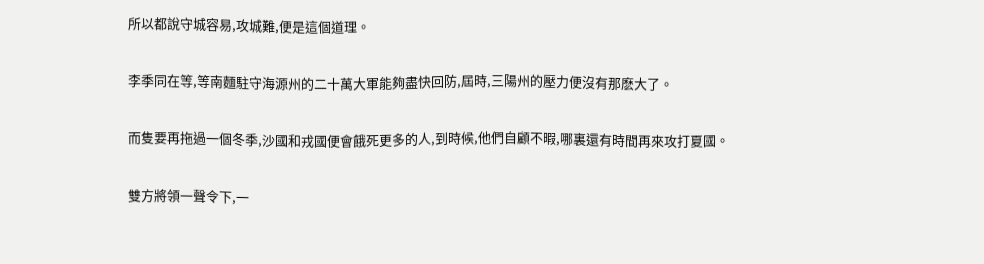所以都說守城容易,攻城難,便是這個道理。

李季同在等,等南麵駐守海源州的二十萬大軍能夠盡快回防,屆時,三陽州的壓力便沒有那麽大了。

而隻要再拖過一個冬季,沙國和戎國便會餓死更多的人,到時候,他們自顧不暇,哪裏還有時間再來攻打夏國。

雙方將領一聲令下,一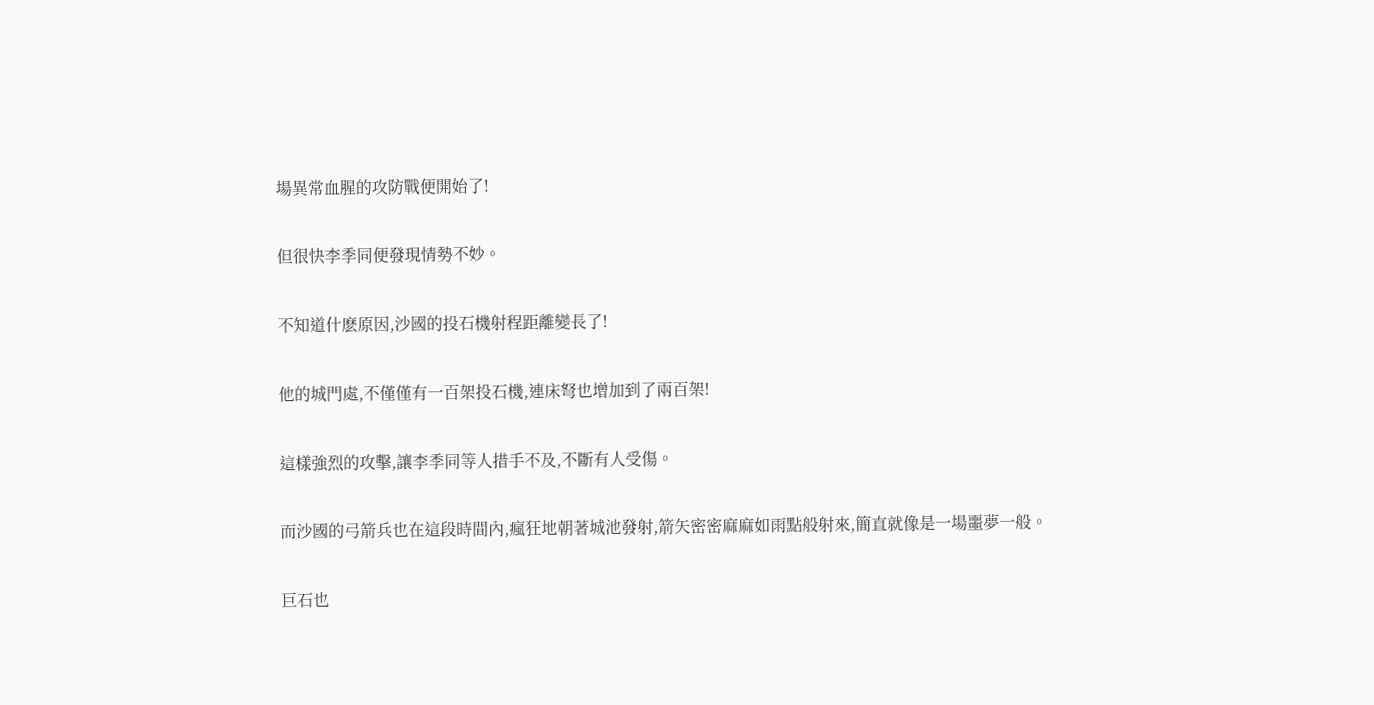場異常血腥的攻防戰便開始了!

但很快李季同便發現情勢不妙。

不知道什麽原因,沙國的投石機射程距離變長了!

他的城門處,不僅僅有一百架投石機,連床弩也增加到了兩百架!

這樣強烈的攻擊,讓李季同等人措手不及,不斷有人受傷。

而沙國的弓箭兵也在這段時間內,瘋狂地朝著城池發射,箭矢密密麻麻如雨點般射來,簡直就像是一場噩夢一般。

巨石也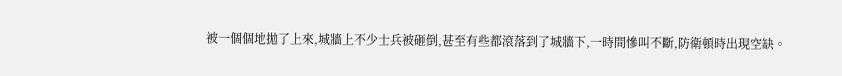被一個個地拋了上來,城牆上不少士兵被砸倒,甚至有些都滾落到了城牆下,一時間慘叫不斷,防衛頓時出現空缺。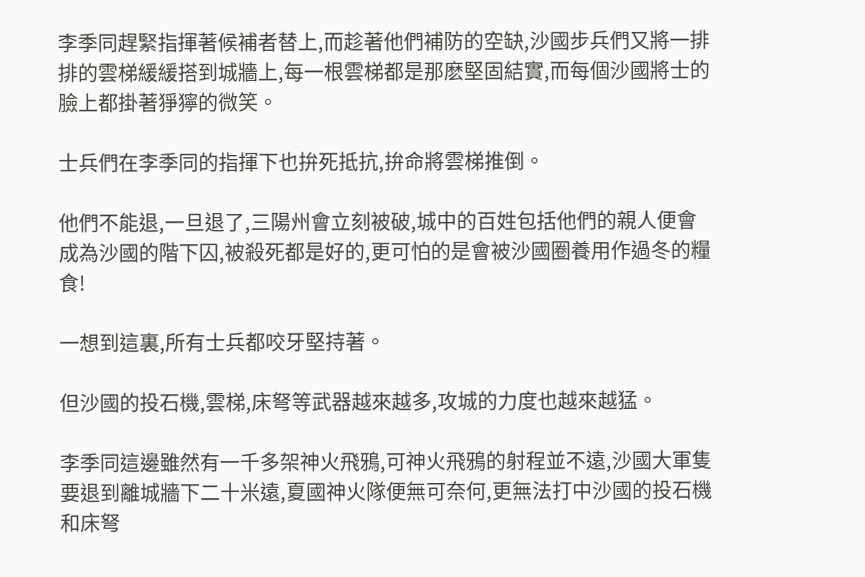李季同趕緊指揮著候補者替上,而趁著他們補防的空缺,沙國步兵們又將一排排的雲梯緩緩搭到城牆上,每一根雲梯都是那麽堅固結實,而每個沙國將士的臉上都掛著猙獰的微笑。

士兵們在李季同的指揮下也拚死抵抗,拚命將雲梯推倒。

他們不能退,一旦退了,三陽州會立刻被破,城中的百姓包括他們的親人便會成為沙國的階下囚,被殺死都是好的,更可怕的是會被沙國圈養用作過冬的糧食!

一想到這裏,所有士兵都咬牙堅持著。

但沙國的投石機,雲梯,床弩等武器越來越多,攻城的力度也越來越猛。

李季同這邊雖然有一千多架神火飛鴉,可神火飛鴉的射程並不遠,沙國大軍隻要退到離城牆下二十米遠,夏國神火隊便無可奈何,更無法打中沙國的投石機和床弩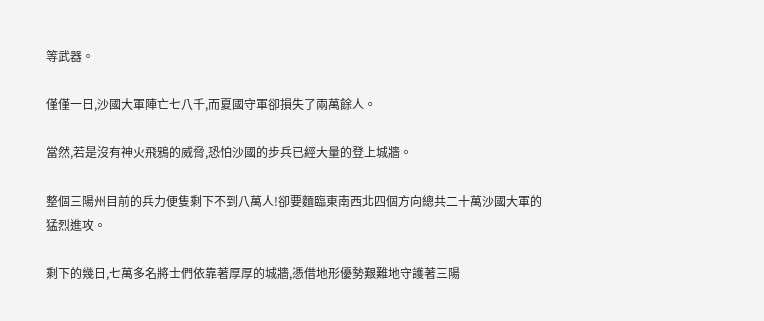等武器。

僅僅一日,沙國大軍陣亡七八千,而夏國守軍卻損失了兩萬餘人。

當然,若是沒有神火飛鴉的威脅,恐怕沙國的步兵已經大量的登上城牆。

整個三陽州目前的兵力便隻剩下不到八萬人!卻要麵臨東南西北四個方向總共二十萬沙國大軍的猛烈進攻。

剩下的幾日,七萬多名將士們依靠著厚厚的城牆,憑借地形優勢艱難地守護著三陽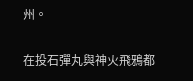州。

在投石彈丸與神火飛鴉都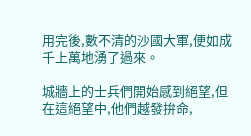用完後,數不清的沙國大軍,便如成千上萬地湧了過來。

城牆上的士兵們開始感到絕望,但在這絕望中,他們越發拚命,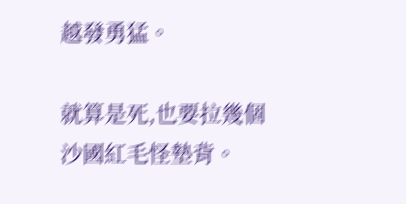越發勇猛。

就算是死,也要拉幾個沙國紅毛怪墊背。